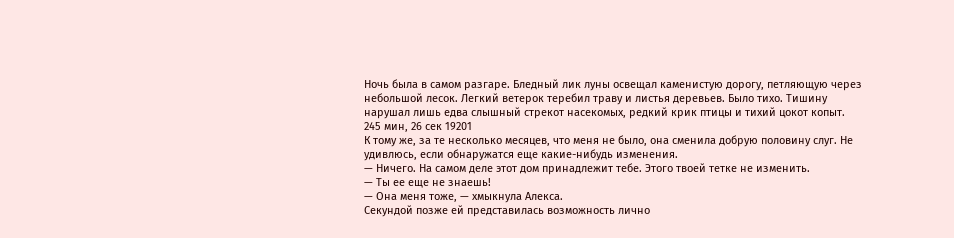Ночь была в самом разгаре. Бледный лик луны освещал каменистую дорогу, петляющую через небольшой лесок. Легкий ветерок теребил траву и листья деревьев. Было тихо. Тишину нарушал лишь едва слышный стрекот насекомых, редкий крик птицы и тихий цокот копыт.
245 мин, 26 сек 19201
К тому же, за те несколько месяцев, что меня не было, она сменила добрую половину слуг. Не удивлюсь, если обнаружатся еще какие-нибудь изменения.
— Ничего. На самом деле этот дом принадлежит тебе. Этого твоей тетке не изменить.
— Ты ее еще не знаешь!
— Она меня тоже, — хмыкнула Алекса.
Секундой позже ей представилась возможность лично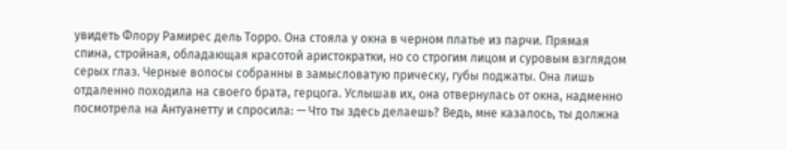увидеть Флору Рамирес дель Торро. Она стояла у окна в черном платье из парчи. Прямая спина, стройная, обладающая красотой аристократки, но со строгим лицом и суровым взглядом серых глаз. Черные волосы собранны в замысловатую прическу, губы поджаты. Она лишь отдаленно походила на своего брата, герцога. Услышав их, она отвернулась от окна, надменно посмотрела на Антуанетту и спросила: — Что ты здесь делаешь? Ведь, мне казалось, ты должна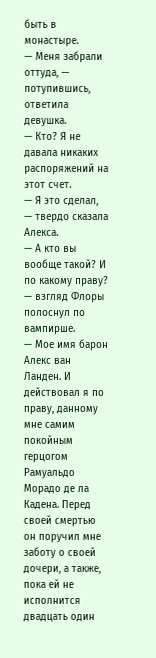быть в монастыре.
— Меня забрали оттуда, — потупившись, ответила девушка.
— Кто? Я не давала никаких распоряжений на этот счет.
— Я это сделал, — твердо сказала Алекса.
— А кто вы вообще такой? И по какому праву? — взгляд Флоры полоснул по вампирше.
— Мое имя барон Алекс ван Ланден. И действовал я по праву, данному мне самим покойным герцогом Рамуальдо Морадо де ла Кадена. Перед своей смертью он поручил мне заботу о своей дочери, а также, пока ей не исполнится двадцать один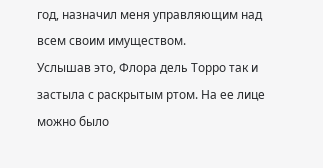год, назначил меня управляющим над всем своим имуществом.
Услышав это, Флора дель Торро так и застыла с раскрытым ртом. На ее лице можно было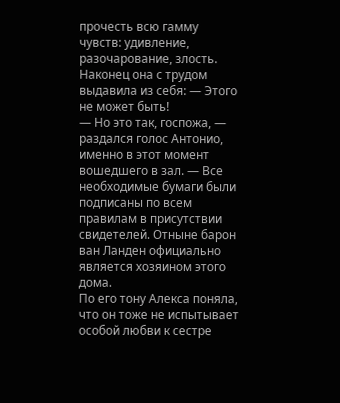прочесть всю гамму чувств: удивление, разочарование, злость. Наконец она с трудом выдавила из себя: — Этого не может быть!
— Но это так, госпожа, — раздался голос Антонио, именно в этот момент вошедшего в зал. — Все необходимые бумаги были подписаны по всем правилам в присутствии свидетелей. Отныне барон ван Ланден официально является хозяином этого дома.
По его тону Алекса поняла, что он тоже не испытывает особой любви к сестре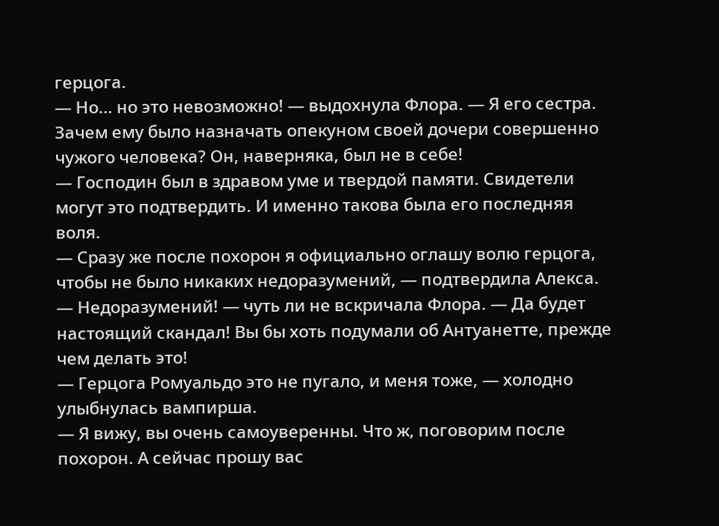герцога.
— Но… но это невозможно! — выдохнула Флора. — Я его сестра. Зачем ему было назначать опекуном своей дочери совершенно чужого человека? Он, наверняка, был не в себе!
— Господин был в здравом уме и твердой памяти. Свидетели могут это подтвердить. И именно такова была его последняя воля.
— Сразу же после похорон я официально оглашу волю герцога, чтобы не было никаких недоразумений, — подтвердила Алекса.
— Недоразумений! — чуть ли не вскричала Флора. — Да будет настоящий скандал! Вы бы хоть подумали об Антуанетте, прежде чем делать это!
— Герцога Ромуальдо это не пугало, и меня тоже, — холодно улыбнулась вампирша.
— Я вижу, вы очень самоуверенны. Что ж, поговорим после похорон. А сейчас прошу вас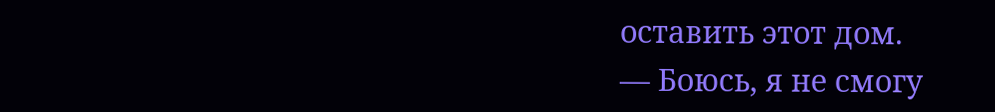оставить этот дом.
— Боюсь, я не смогу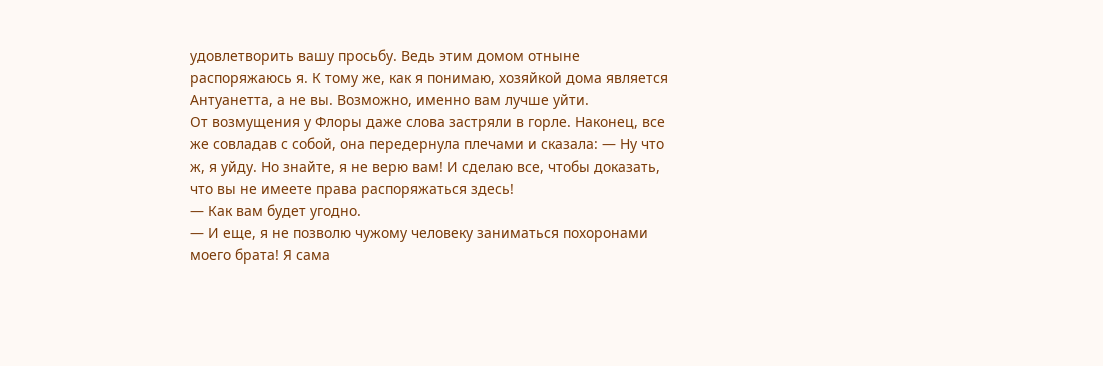удовлетворить вашу просьбу. Ведь этим домом отныне распоряжаюсь я. К тому же, как я понимаю, хозяйкой дома является Антуанетта, а не вы. Возможно, именно вам лучше уйти.
От возмущения у Флоры даже слова застряли в горле. Наконец, все же совладав с собой, она передернула плечами и сказала: — Ну что ж, я уйду. Но знайте, я не верю вам! И сделаю все, чтобы доказать, что вы не имеете права распоряжаться здесь!
— Как вам будет угодно.
— И еще, я не позволю чужому человеку заниматься похоронами моего брата! Я сама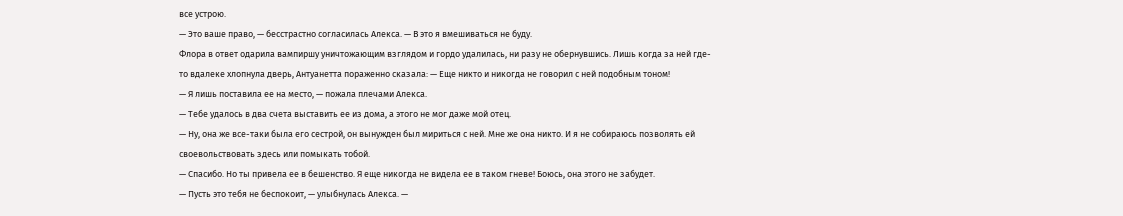все устрою.
— Это ваше право, — бесстрастно согласилась Алекса. — В это я вмешиваться не буду.
Флора в ответ одарила вампиршу уничтожающим взглядом и гордо удалилась, ни разу не обернувшись. Лишь когда за ней где-то вдалеке хлопнула дверь, Антуанетта пораженно сказала: — Еще никто и никогда не говорил с ней подобным тоном!
— Я лишь поставила ее на место, — пожала плечами Алекса.
— Тебе удалось в два счета выставить ее из дома, а этого не мог даже мой отец.
— Ну, она же все-таки была его сестрой, он вынужден был мириться с ней. Мне же она никто. И я не собираюсь позволять ей своевольствовать здесь или помыкать тобой.
— Спасибо. Но ты привела ее в бешенство. Я еще никогда не видела ее в таком гневе! Боюсь, она этого не забудет.
— Пусть это тебя не беспокоит, — улыбнулась Алекса. —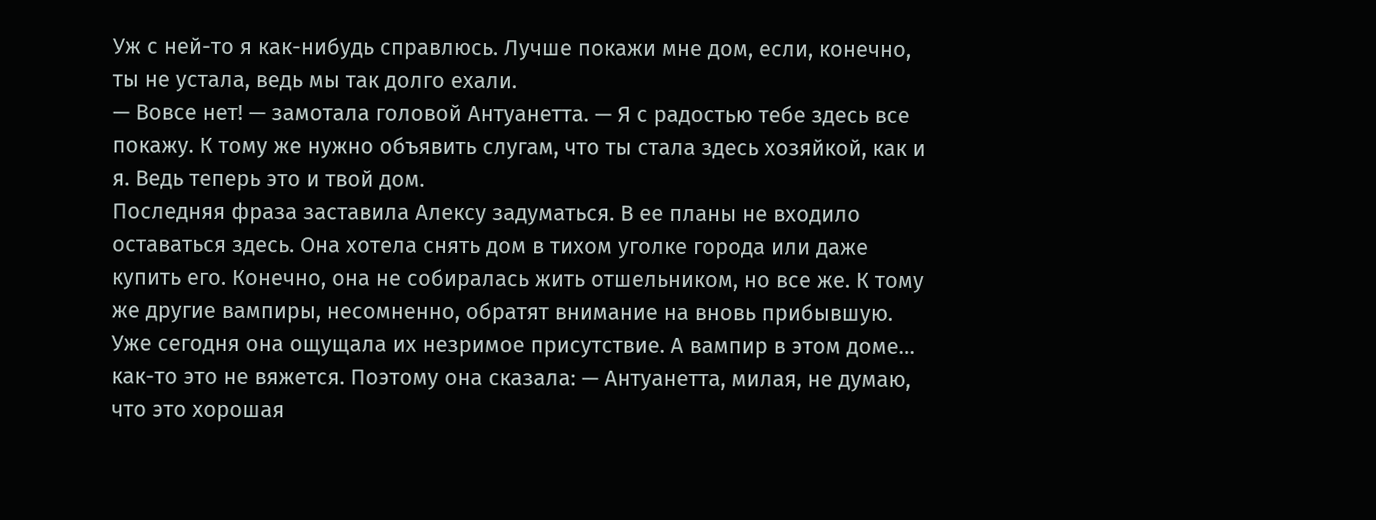Уж с ней-то я как-нибудь справлюсь. Лучше покажи мне дом, если, конечно, ты не устала, ведь мы так долго ехали.
— Вовсе нет! — замотала головой Антуанетта. — Я с радостью тебе здесь все покажу. К тому же нужно объявить слугам, что ты стала здесь хозяйкой, как и я. Ведь теперь это и твой дом.
Последняя фраза заставила Алексу задуматься. В ее планы не входило оставаться здесь. Она хотела снять дом в тихом уголке города или даже купить его. Конечно, она не собиралась жить отшельником, но все же. К тому же другие вампиры, несомненно, обратят внимание на вновь прибывшую. Уже сегодня она ощущала их незримое присутствие. А вампир в этом доме… как-то это не вяжется. Поэтому она сказала: — Антуанетта, милая, не думаю, что это хорошая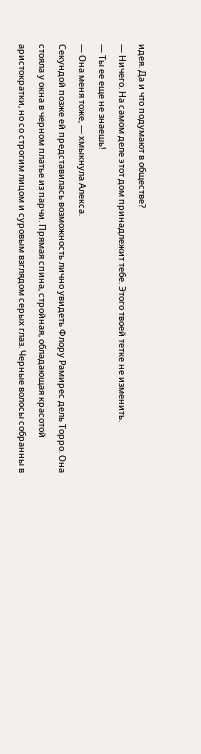идея. Да и что подумают в обществе?
— Ничего. На самом деле этот дом принадлежит тебе. Этого твоей тетке не изменить.
— Ты ее еще не знаешь!
— Она меня тоже, — хмыкнула Алекса.
Секундой позже ей представилась возможность лично увидеть Флору Рамирес дель Торро. Она стояла у окна в черном платье из парчи. Прямая спина, стройная, обладающая красотой аристократки, но со строгим лицом и суровым взглядом серых глаз. Черные волосы собранны в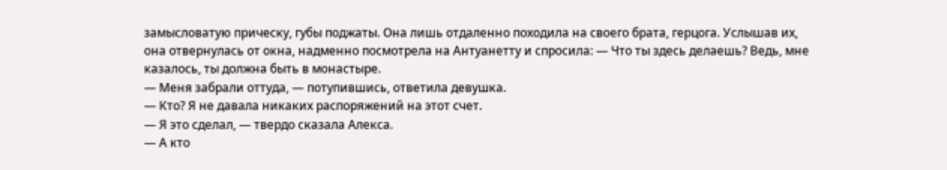замысловатую прическу, губы поджаты. Она лишь отдаленно походила на своего брата, герцога. Услышав их, она отвернулась от окна, надменно посмотрела на Антуанетту и спросила: — Что ты здесь делаешь? Ведь, мне казалось, ты должна быть в монастыре.
— Меня забрали оттуда, — потупившись, ответила девушка.
— Кто? Я не давала никаких распоряжений на этот счет.
— Я это сделал, — твердо сказала Алекса.
— А кто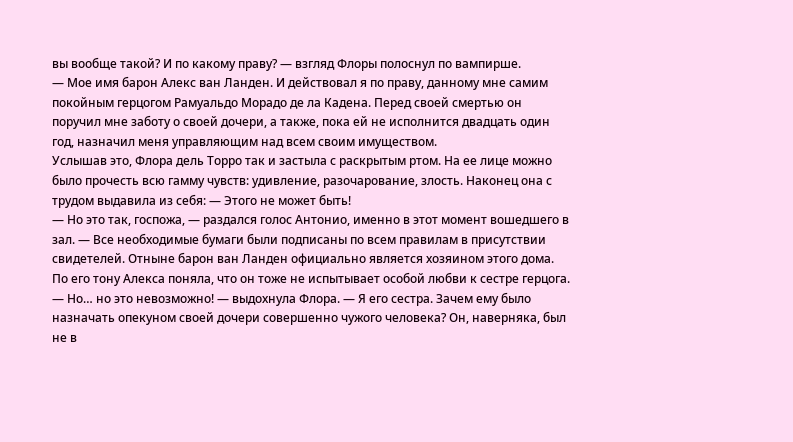вы вообще такой? И по какому праву? — взгляд Флоры полоснул по вампирше.
— Мое имя барон Алекс ван Ланден. И действовал я по праву, данному мне самим покойным герцогом Рамуальдо Морадо де ла Кадена. Перед своей смертью он поручил мне заботу о своей дочери, а также, пока ей не исполнится двадцать один год, назначил меня управляющим над всем своим имуществом.
Услышав это, Флора дель Торро так и застыла с раскрытым ртом. На ее лице можно было прочесть всю гамму чувств: удивление, разочарование, злость. Наконец она с трудом выдавила из себя: — Этого не может быть!
— Но это так, госпожа, — раздался голос Антонио, именно в этот момент вошедшего в зал. — Все необходимые бумаги были подписаны по всем правилам в присутствии свидетелей. Отныне барон ван Ланден официально является хозяином этого дома.
По его тону Алекса поняла, что он тоже не испытывает особой любви к сестре герцога.
— Но… но это невозможно! — выдохнула Флора. — Я его сестра. Зачем ему было назначать опекуном своей дочери совершенно чужого человека? Он, наверняка, был не в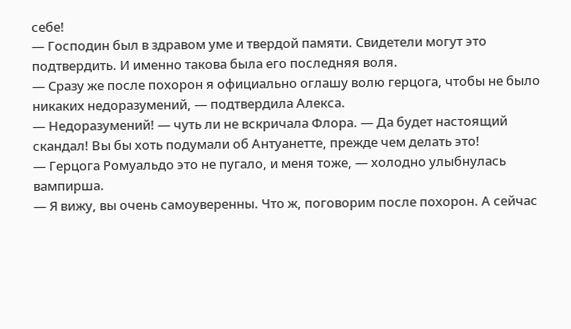себе!
— Господин был в здравом уме и твердой памяти. Свидетели могут это подтвердить. И именно такова была его последняя воля.
— Сразу же после похорон я официально оглашу волю герцога, чтобы не было никаких недоразумений, — подтвердила Алекса.
— Недоразумений! — чуть ли не вскричала Флора. — Да будет настоящий скандал! Вы бы хоть подумали об Антуанетте, прежде чем делать это!
— Герцога Ромуальдо это не пугало, и меня тоже, — холодно улыбнулась вампирша.
— Я вижу, вы очень самоуверенны. Что ж, поговорим после похорон. А сейчас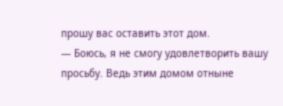прошу вас оставить этот дом.
— Боюсь, я не смогу удовлетворить вашу просьбу. Ведь этим домом отныне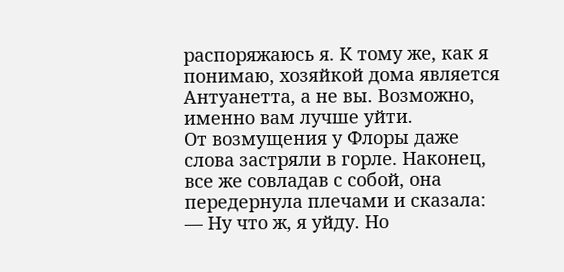распоряжаюсь я. К тому же, как я понимаю, хозяйкой дома является Антуанетта, а не вы. Возможно, именно вам лучше уйти.
От возмущения у Флоры даже слова застряли в горле. Наконец, все же совладав с собой, она передернула плечами и сказала: — Ну что ж, я уйду. Но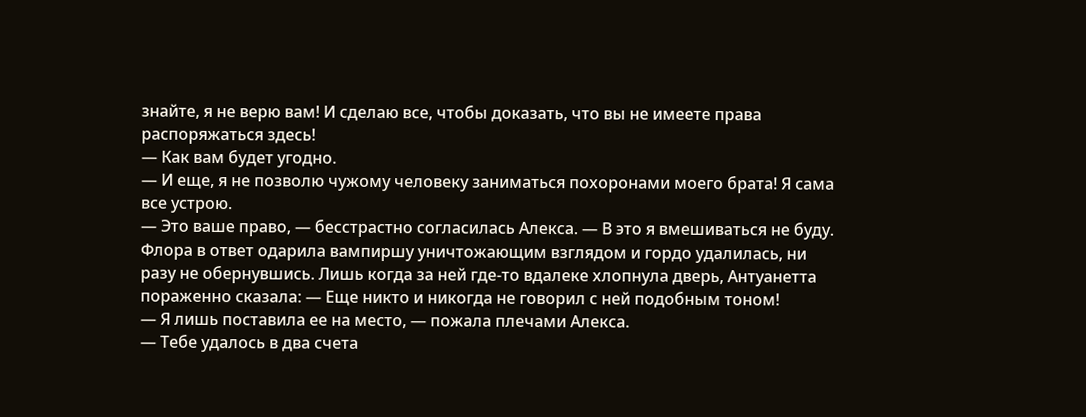знайте, я не верю вам! И сделаю все, чтобы доказать, что вы не имеете права распоряжаться здесь!
— Как вам будет угодно.
— И еще, я не позволю чужому человеку заниматься похоронами моего брата! Я сама все устрою.
— Это ваше право, — бесстрастно согласилась Алекса. — В это я вмешиваться не буду.
Флора в ответ одарила вампиршу уничтожающим взглядом и гордо удалилась, ни разу не обернувшись. Лишь когда за ней где-то вдалеке хлопнула дверь, Антуанетта пораженно сказала: — Еще никто и никогда не говорил с ней подобным тоном!
— Я лишь поставила ее на место, — пожала плечами Алекса.
— Тебе удалось в два счета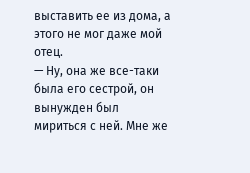выставить ее из дома, а этого не мог даже мой отец.
— Ну, она же все-таки была его сестрой, он вынужден был мириться с ней. Мне же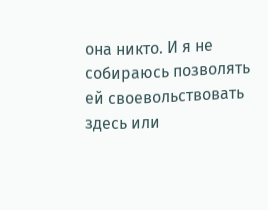она никто. И я не собираюсь позволять ей своевольствовать здесь или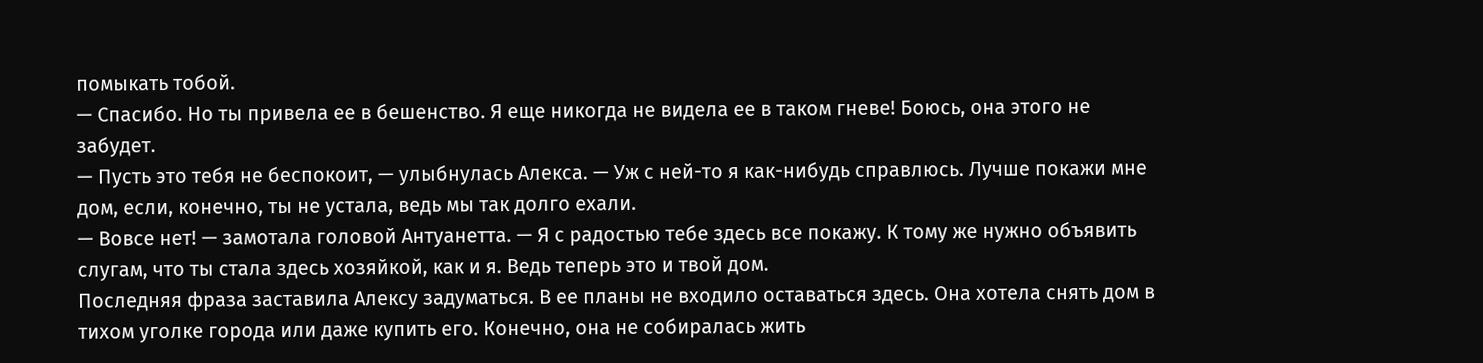помыкать тобой.
— Спасибо. Но ты привела ее в бешенство. Я еще никогда не видела ее в таком гневе! Боюсь, она этого не забудет.
— Пусть это тебя не беспокоит, — улыбнулась Алекса. — Уж с ней-то я как-нибудь справлюсь. Лучше покажи мне дом, если, конечно, ты не устала, ведь мы так долго ехали.
— Вовсе нет! — замотала головой Антуанетта. — Я с радостью тебе здесь все покажу. К тому же нужно объявить слугам, что ты стала здесь хозяйкой, как и я. Ведь теперь это и твой дом.
Последняя фраза заставила Алексу задуматься. В ее планы не входило оставаться здесь. Она хотела снять дом в тихом уголке города или даже купить его. Конечно, она не собиралась жить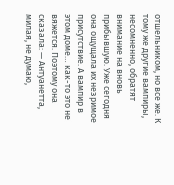отшельником, но все же. К тому же другие вампиры, несомненно, обратят внимание на вновь прибывшую. Уже сегодня она ощущала их незримое присутствие. А вампир в этом доме… как-то это не вяжется. Поэтому она сказала: — Антуанетта, милая, не думаю,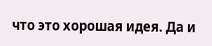что это хорошая идея. Да и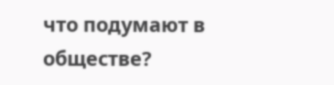что подумают в обществе?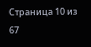Страница 10 из 67